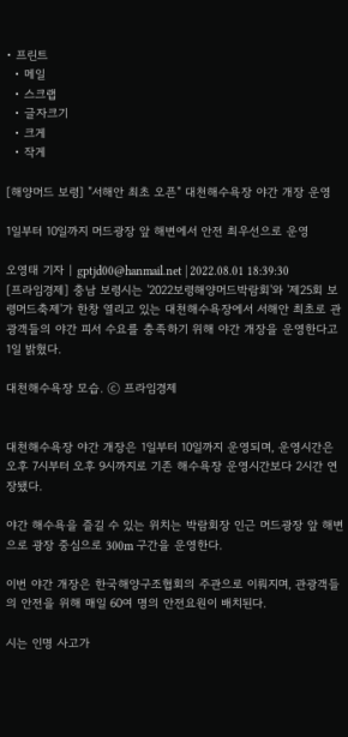• 프린트
  • 메일
  • 스크랩
  • 글자크기
  • 크게
  • 작게

[해양머드 보령] "서해안 최초 오픈" 대천해수욕장 야간 개장 운영

1일부터 10일까지 머드광장 앞 해변에서 안전 최우선으로 운영

오영태 기자 | gptjd00@hanmail.net | 2022.08.01 18:39:30
[프라임경제] 충남 보령시는 '2022보령해양머드박람회'와 '제25회 보령머드축제'가 한창 열리고 있는 대천해수욕장에서 서해안 최초로 관광객들의 야간 피서 수요를 충족하기 위해 야간 개장을 운영한다고 1일 밝혔다.

대천해수욕장 모습. ⓒ 프라임경제


대천해수욕장 야간 개장은 1일부터 10일까지 운영되며, 운영시간은 오후 7시부터 오후 9시까지로 기존 해수욕장 운영시간보다 2시간 연장됐다.

야간 해수욕을 즐길 수 있는 위치는 박람회장 인근 머드광장 앞 해변으로 광장 중심으로 300m 구간을 운영한다.

이번 야간 개장은 한국해양구조협회의 주관으로 이뤄지며, 관광객들의 안전을 위해 매일 60여 명의 안전요원이 배치된다.

시는 인명 사고가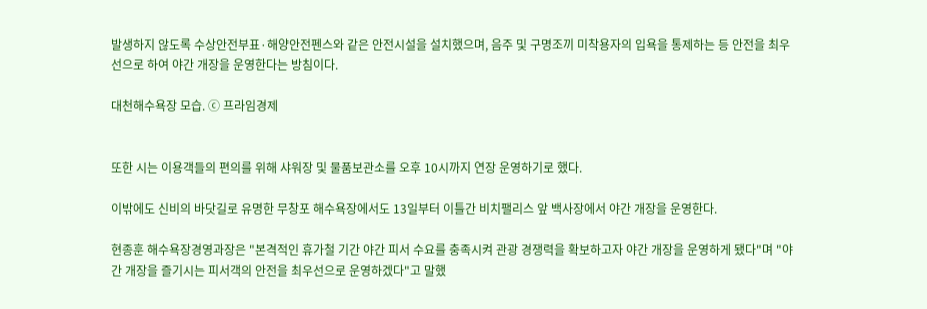발생하지 않도록 수상안전부표·해양안전펜스와 같은 안전시설을 설치했으며, 음주 및 구명조끼 미착용자의 입욕을 통제하는 등 안전을 최우선으로 하여 야간 개장을 운영한다는 방침이다.

대천해수욕장 모습. ⓒ 프라임경제


또한 시는 이용객들의 편의를 위해 샤워장 및 물품보관소를 오후 10시까지 연장 운영하기로 했다.

이밖에도 신비의 바닷길로 유명한 무창포 해수욕장에서도 13일부터 이틀간 비치팰리스 앞 백사장에서 야간 개장을 운영한다.

현종훈 해수욕장경영과장은 "본격적인 휴가철 기간 야간 피서 수요를 충족시켜 관광 경쟁력을 확보하고자 야간 개장을 운영하게 됐다"며 "야간 개장을 즐기시는 피서객의 안전을 최우선으로 운영하겠다"고 말했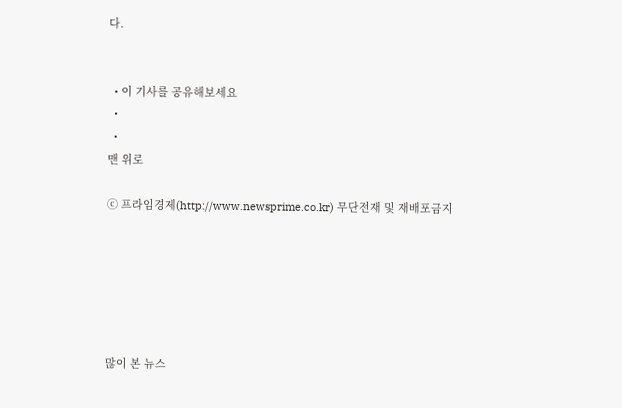다.


  • 이 기사를 공유해보세요
  •
  •
맨 위로

ⓒ 프라임경제(http://www.newsprime.co.kr) 무단전재 및 재배포금지






많이 본 뉴스